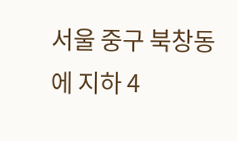서울 중구 북창동에 지하 4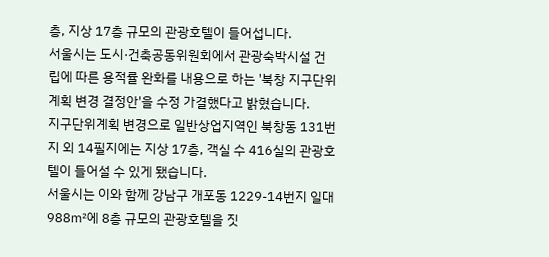층, 지상 17층 규모의 관광호텔이 들어섭니다.
서울시는 도시·건축공동위원회에서 관광숙박시설 건립에 따른 용적률 완화를 내용으로 하는 '북창 지구단위계획 변경 결정안'을 수정 가결했다고 밝혔습니다.
지구단위계획 변경으로 일반상업지역인 북창동 131번지 외 14필지에는 지상 17층, 객실 수 416실의 관광호텔이 들어설 수 있게 됐습니다.
서울시는 이와 함께 강남구 개포동 1229-14번지 일대 988㎡에 8층 규모의 관광호텔을 짓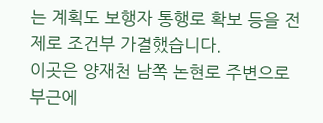는 계획도 보행자 통행로 확보 등을 전제로 조건부 가결했습니다.
이곳은 양재천 남쪽 논현로 주변으로 부근에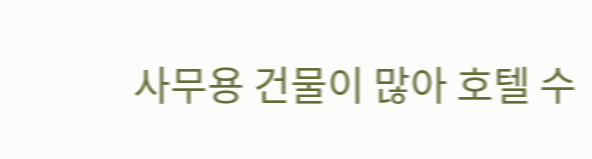사무용 건물이 많아 호텔 수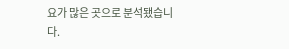요가 많은 곳으로 분석됐습니다.